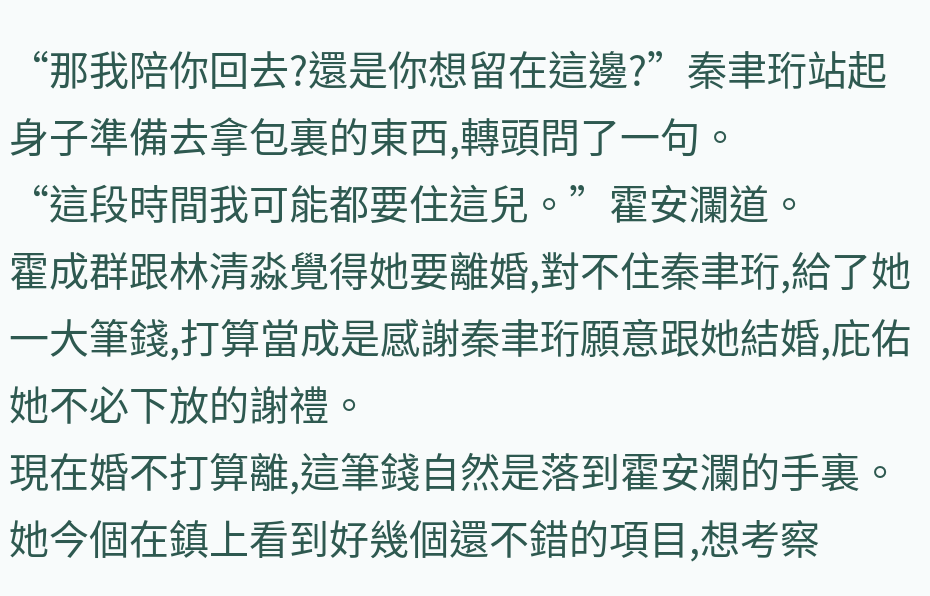“那我陪你回去?還是你想留在這邊?”秦聿珩站起身子準備去拿包裏的東西,轉頭問了一句。
“這段時間我可能都要住這兒。”霍安瀾道。
霍成群跟林清淼覺得她要離婚,對不住秦聿珩,給了她一大筆錢,打算當成是感謝秦聿珩願意跟她結婚,庇佑她不必下放的謝禮。
現在婚不打算離,這筆錢自然是落到霍安瀾的手裏。
她今個在鎮上看到好幾個還不錯的項目,想考察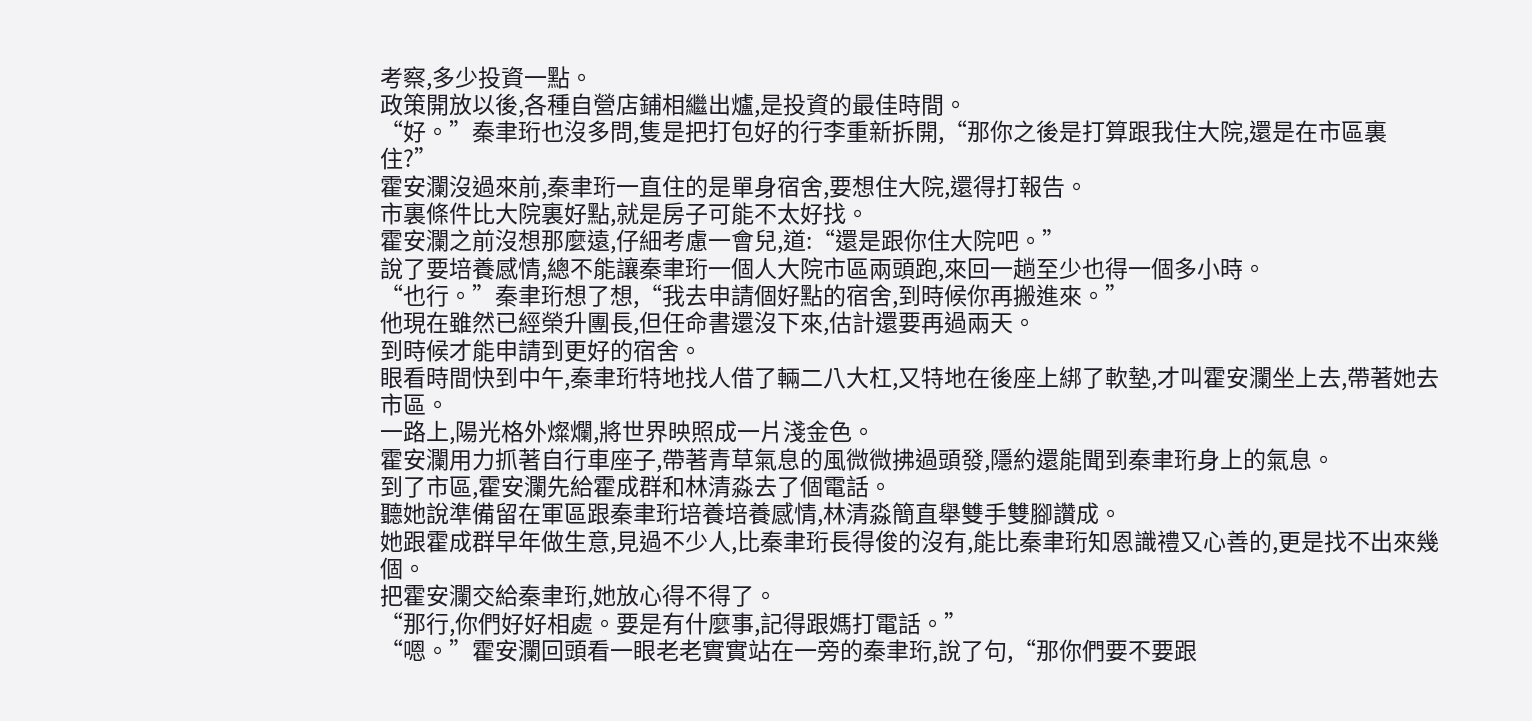考察,多少投資一點。
政策開放以後,各種自營店鋪相繼出爐,是投資的最佳時間。
“好。”秦聿珩也沒多問,隻是把打包好的行李重新拆開,“那你之後是打算跟我住大院,還是在市區裏住?”
霍安瀾沒過來前,秦聿珩一直住的是單身宿舍,要想住大院,還得打報告。
市裏條件比大院裏好點,就是房子可能不太好找。
霍安瀾之前沒想那麼遠,仔細考慮一會兒,道:“還是跟你住大院吧。”
說了要培養感情,總不能讓秦聿珩一個人大院市區兩頭跑,來回一趟至少也得一個多小時。
“也行。”秦聿珩想了想,“我去申請個好點的宿舍,到時候你再搬進來。”
他現在雖然已經榮升團長,但任命書還沒下來,估計還要再過兩天。
到時候才能申請到更好的宿舍。
眼看時間快到中午,秦聿珩特地找人借了輛二八大杠,又特地在後座上綁了軟墊,才叫霍安瀾坐上去,帶著她去市區。
一路上,陽光格外燦爛,將世界映照成一片淺金色。
霍安瀾用力抓著自行車座子,帶著青草氣息的風微微拂過頭發,隱約還能聞到秦聿珩身上的氣息。
到了市區,霍安瀾先給霍成群和林清淼去了個電話。
聽她說準備留在軍區跟秦聿珩培養培養感情,林清淼簡直舉雙手雙腳讚成。
她跟霍成群早年做生意,見過不少人,比秦聿珩長得俊的沒有,能比秦聿珩知恩識禮又心善的,更是找不出來幾個。
把霍安瀾交給秦聿珩,她放心得不得了。
“那行,你們好好相處。要是有什麼事,記得跟媽打電話。”
“嗯。”霍安瀾回頭看一眼老老實實站在一旁的秦聿珩,說了句,“那你們要不要跟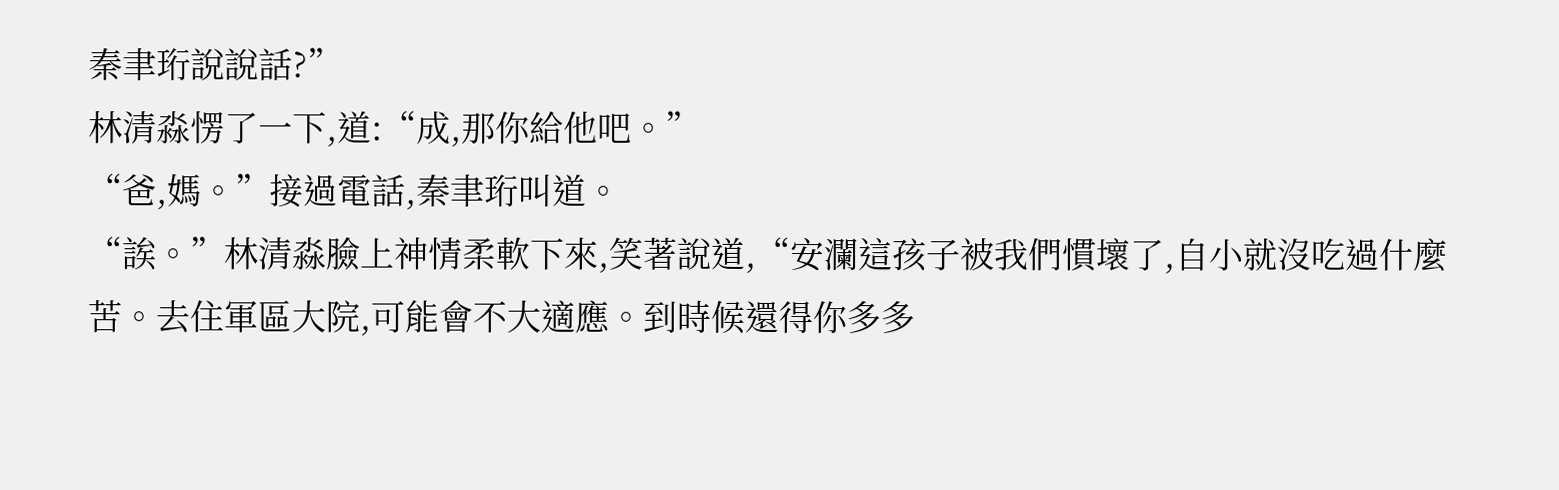秦聿珩說說話?”
林清淼愣了一下,道:“成,那你給他吧。”
“爸,媽。”接過電話,秦聿珩叫道。
“誒。”林清淼臉上神情柔軟下來,笑著說道,“安瀾這孩子被我們慣壞了,自小就沒吃過什麼苦。去住軍區大院,可能會不大適應。到時候還得你多多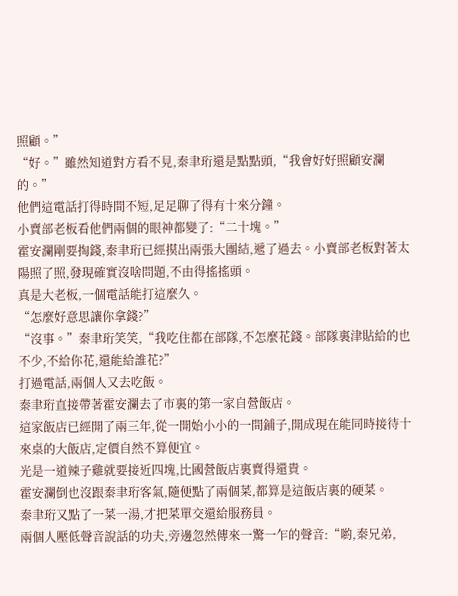照顧。”
“好。”雖然知道對方看不見,秦聿珩還是點點頭,“我會好好照顧安瀾的。”
他們這電話打得時間不短,足足聊了得有十來分鐘。
小賣部老板看他們兩個的眼神都變了:“二十塊。”
霍安瀾剛要掏錢,秦聿珩已經摸出兩張大團結,遞了過去。小賣部老板對著太陽照了照,發現確實沒啥問題,不由得搖搖頭。
真是大老板,一個電話能打這麼久。
“怎麼好意思讓你拿錢?”
“沒事。”秦聿珩笑笑,“我吃住都在部隊,不怎麼花錢。部隊裏津貼給的也不少,不給你花,還能給誰花?”
打過電話,兩個人又去吃飯。
秦聿珩直接帶著霍安瀾去了市裏的第一家自營飯店。
這家飯店已經開了兩三年,從一開始小小的一間鋪子,開成現在能同時接待十來桌的大飯店,定價自然不算便宜。
光是一道辣子雞就要接近四塊,比國營飯店裏賣得還貴。
霍安瀾倒也沒跟秦聿珩客氣,隨便點了兩個菜,都算是這飯店裏的硬菜。
秦聿珩又點了一菜一湯,才把菜單交還給服務員。
兩個人壓低聲音說話的功夫,旁邊忽然傳來一驚一乍的聲音:“喲,秦兄弟,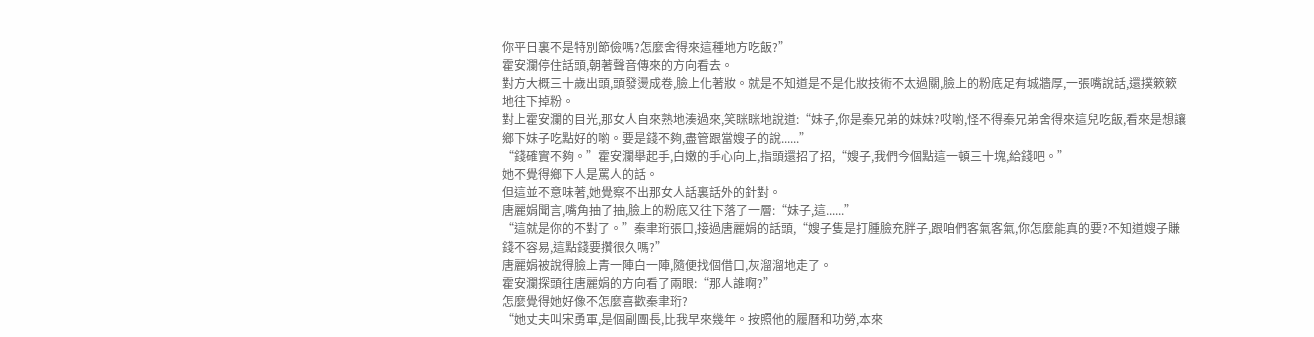你平日裏不是特別節儉嗎?怎麼舍得來這種地方吃飯?”
霍安瀾停住話頭,朝著聲音傳來的方向看去。
對方大概三十歲出頭,頭發燙成卷,臉上化著妝。就是不知道是不是化妝技術不太過關,臉上的粉底足有城牆厚,一張嘴說話,還撲簌簌地往下掉粉。
對上霍安瀾的目光,那女人自來熟地湊過來,笑眯眯地說道:“妹子,你是秦兄弟的妹妹?哎喲,怪不得秦兄弟舍得來這兒吃飯,看來是想讓鄉下妹子吃點好的喲。要是錢不夠,盡管跟當嫂子的說......”
“錢確實不夠。”霍安瀾舉起手,白嫩的手心向上,指頭還招了招,“嫂子,我們今個點這一頓三十塊,給錢吧。”
她不覺得鄉下人是罵人的話。
但這並不意味著,她覺察不出那女人話裏話外的針對。
唐麗娟聞言,嘴角抽了抽,臉上的粉底又往下落了一層:“妹子,這......”
“這就是你的不對了。”秦聿珩張口,接過唐麗娟的話頭,“嫂子隻是打腫臉充胖子,跟咱們客氣客氣,你怎麼能真的要?不知道嫂子賺錢不容易,這點錢要攢很久嗎?”
唐麗娟被說得臉上青一陣白一陣,隨便找個借口,灰溜溜地走了。
霍安瀾探頭往唐麗娟的方向看了兩眼:“那人誰啊?”
怎麼覺得她好像不怎麼喜歡秦聿珩?
“她丈夫叫宋勇軍,是個副團長,比我早來幾年。按照他的履曆和功勞,本來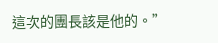這次的團長該是他的。”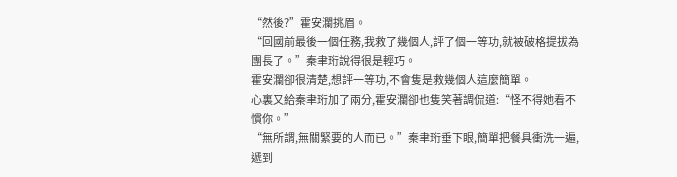“然後?”霍安瀾挑眉。
“回國前最後一個任務,我救了幾個人,評了個一等功,就被破格提拔為團長了。”秦聿珩說得很是輕巧。
霍安瀾卻很清楚,想評一等功,不會隻是救幾個人這麼簡單。
心裏又給秦聿珩加了兩分,霍安瀾卻也隻笑著調侃道:“怪不得她看不慣你。”
“無所謂,無關緊要的人而已。”秦聿珩垂下眼,簡單把餐具衝洗一遍,遞到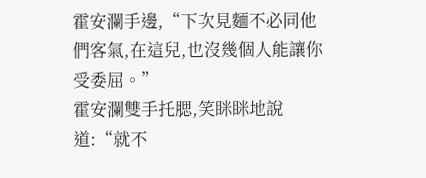霍安瀾手邊,“下次見麵不必同他們客氣,在這兒,也沒幾個人能讓你受委屈。”
霍安瀾雙手托腮,笑眯眯地說道:“就不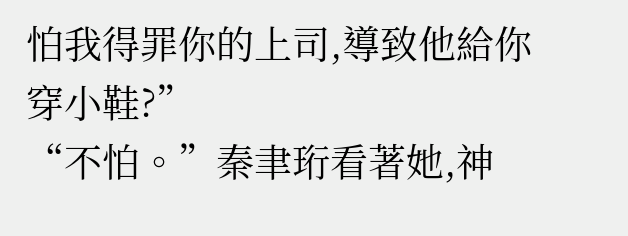怕我得罪你的上司,導致他給你穿小鞋?”
“不怕。”秦聿珩看著她,神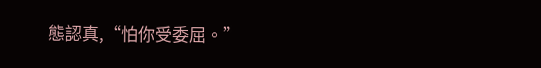態認真,“怕你受委屈。”